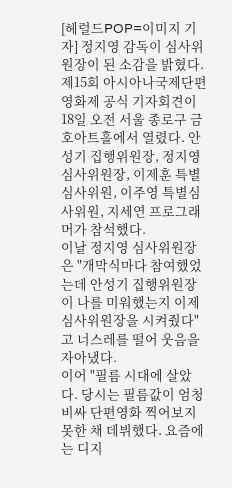[헤럴드POP=이미지 기자] 정지영 감독이 심사위원장이 된 소감을 밝혔다.
제15회 아시아나국제단편영화제 공식 기자회견이 18일 오전 서울 종로구 금호아트홀에서 열렸다. 안성기 집행위원장, 정지영 심사위원장, 이제훈 특별심사위원, 이주영 특별심사위원, 지세연 프로그래머가 참석했다.
이날 정지영 심사위원장은 "개막식마다 참여했었는데 안성기 집행위원장이 나를 미워했는지 이제 심사위원장을 시켜줬다"고 너스레를 떨어 웃음을 자아냈다.
이어 "필름 시대에 살았다. 당시는 필름값이 엄청 비싸 단편영화 찍어보지 못한 채 데뷔했다. 요즘에는 디지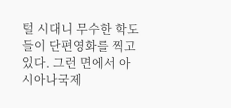털 시대니 무수한 학도들이 단편영화를 찍고 있다. 그런 면에서 아시아나국제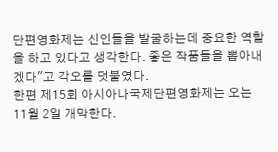단편영화제는 신인들을 발굴하는데 중요한 역할을 하고 있다고 생각한다. 좋은 작품들을 뽑아내겠다"고 각오를 덧붙였다.
한편 제15회 아시아나국제단편영화제는 오는 11월 2일 개막한다.